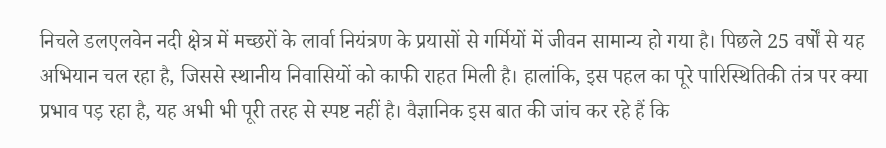निचले डलएलवेन नदी क्षेत्र में मच्छरों के लार्वा नियंत्रण के प्रयासों से गर्मियों में जीवन सामान्य हो गया है। पिछले 25 वर्षों से यह अभियान चल रहा है, जिससे स्थानीय निवासियों को काफी राहत मिली है। हालांकि, इस पहल का पूरे पारिस्थितिकी तंत्र पर क्या प्रभाव पड़ रहा है, यह अभी भी पूरी तरह से स्पष्ट नहीं है। वैज्ञानिक इस बात की जांच कर रहे हैं कि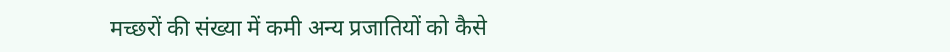मच्छरों की संख्या में कमी अन्य प्रजातियों को कैसे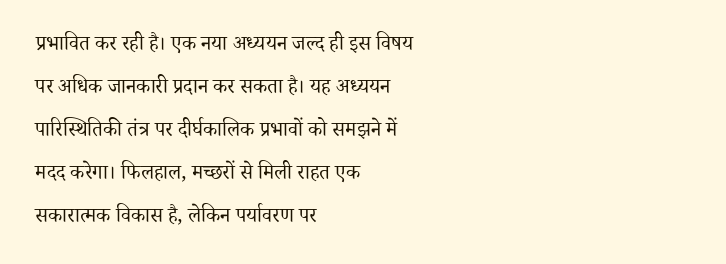प्रभावित कर रही है। एक नया अध्ययन जल्द ही इस विषय पर अधिक जानकारी प्रदान कर सकता है। यह अध्ययन पारिस्थितिकी तंत्र पर दीर्घकालिक प्रभावों को समझने में मदद करेगा। फिलहाल, मच्छरों से मिली राहत एक सकारात्मक विकास है, लेकिन पर्यावरण पर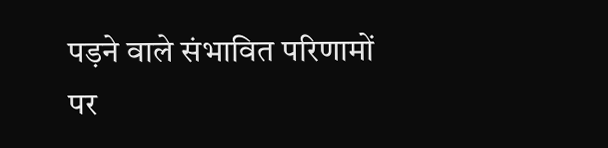पड़ने वाले संभावित परिणामों पर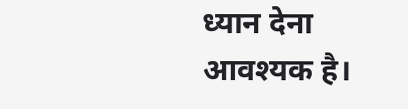ध्यान देना आवश्यक है।